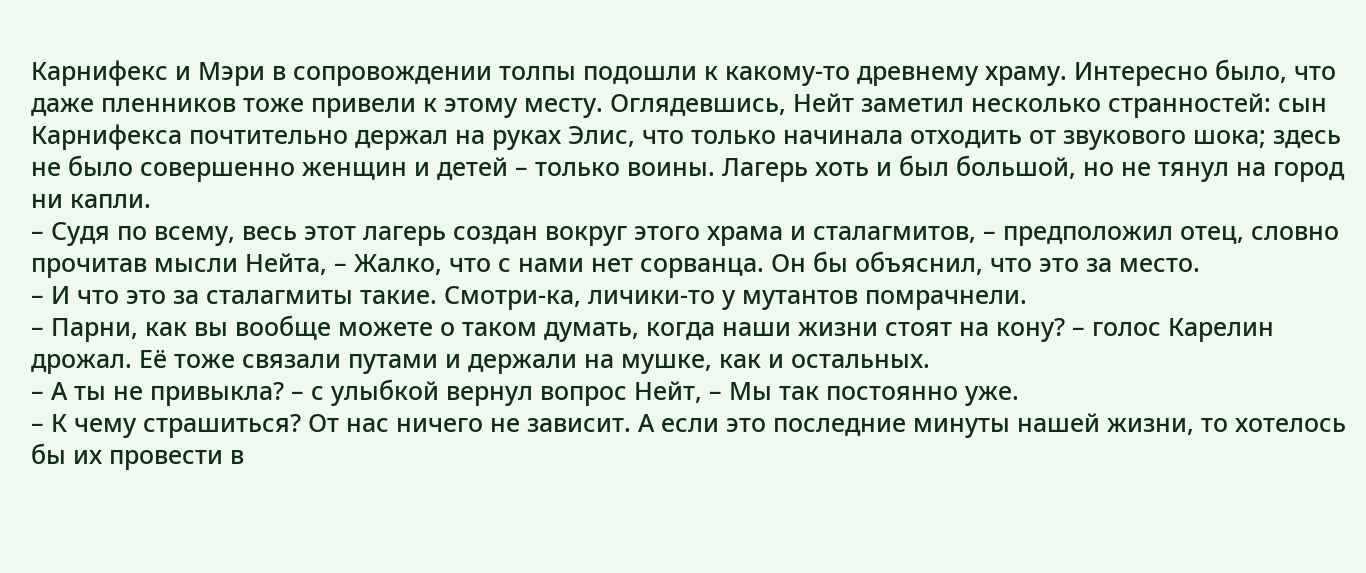Карнифекс и Мэри в сопровождении толпы подошли к какому-то древнему храму. Интересно было, что даже пленников тоже привели к этому месту. Оглядевшись, Нейт заметил несколько странностей: сын Карнифекса почтительно держал на руках Элис, что только начинала отходить от звукового шока; здесь не было совершенно женщин и детей – только воины. Лагерь хоть и был большой, но не тянул на город ни капли.
– Судя по всему, весь этот лагерь создан вокруг этого храма и сталагмитов, – предположил отец, словно прочитав мысли Нейта, – Жалко, что с нами нет сорванца. Он бы объяснил, что это за место.
– И что это за сталагмиты такие. Смотри-ка, личики-то у мутантов помрачнели.
– Парни, как вы вообще можете о таком думать, когда наши жизни стоят на кону? – голос Карелин дрожал. Её тоже связали путами и держали на мушке, как и остальных.
– А ты не привыкла? – с улыбкой вернул вопрос Нейт, – Мы так постоянно уже.
– К чему страшиться? От нас ничего не зависит. А если это последние минуты нашей жизни, то хотелось бы их провести в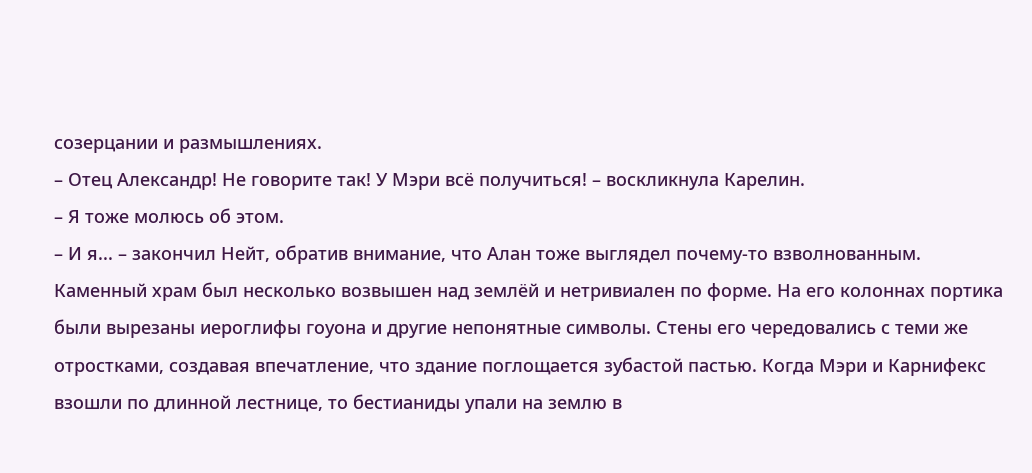созерцании и размышлениях.
– Отец Александр! Не говорите так! У Мэри всё получиться! – воскликнула Карелин.
– Я тоже молюсь об этом.
– И я... – закончил Нейт, обратив внимание, что Алан тоже выглядел почему-то взволнованным.
Каменный храм был несколько возвышен над землёй и нетривиален по форме. На его колоннах портика были вырезаны иероглифы гоуона и другие непонятные символы. Стены его чередовались с теми же отростками, создавая впечатление, что здание поглощается зубастой пастью. Когда Мэри и Карнифекс взошли по длинной лестнице, то бестианиды упали на землю в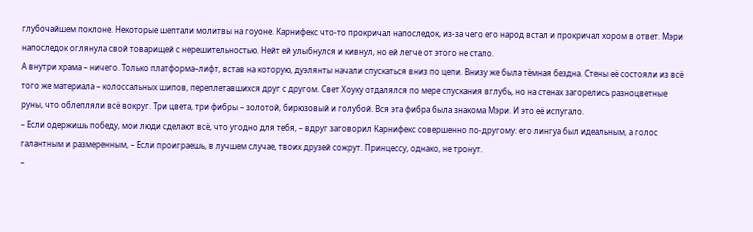глубочайшем поклоне. Некоторые шептали молитвы на гоуоне. Карнифекс что-то прокричал напоследок, из-за чего его народ встал и прокричал хором в ответ. Мэри напоследок оглянула свой товарищей с нерешительностью. Нейт ей улыбнулся и кивнул, но ей легче от этого не стало.
А внутри храма – ничего. Только платформа–лифт, встав на которую, дуэлянты начали спускаться вниз по цепи. Внизу же была тёмная бездна. Стены её состояли из всё того же материала – колоссальных шипов, переплетавшихся друг с другом. Свет Хоуку отдалялся по мере спускания вглубь, но на стенах загорелись разноцветные руны, что облепляли всё вокруг. Три цвета, три фибры – золотой, бирюзовый и голубой. Вся эта фибра была знакома Мэри. И это её испугало.
– Если одержишь победу, мои люди сделают всё, что угодно для тебя, – вдруг заговорил Карнифекс совершенно по-другому: его лингуа был идеальным, а голос галантным и размеренным, – Если проиграешь, в лучшем случае, твоих друзей сожрут. Принцессу, однако, не тронут.
–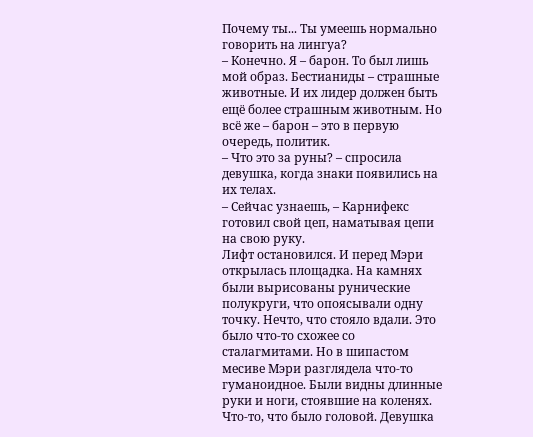Почему ты... Ты умеешь нормально говорить на лингуа?
– Конечно. Я – барон. То был лишь мой образ. Бестианиды – страшные животные. И их лидер должен быть ещё более страшным животным. Но всё же – барон – это в первую очередь, политик.
– Что это за руны? – спросила девушка, когда знаки появились на их телах.
– Сейчас узнаешь, – Карнифекс готовил свой цеп, наматывая цепи на свою руку.
Лифт остановился. И перед Мэри открылась площадка. На камнях были вырисованы рунические полукруги, что опоясывали одну точку. Нечто, что стояло вдали. Это было что-то схожее со сталагмитами. Но в шипастом месиве Мэри разглядела что-то гуманоидное. Были видны длинные руки и ноги, стоявшие на коленях. Что-то, что было головой. Девушка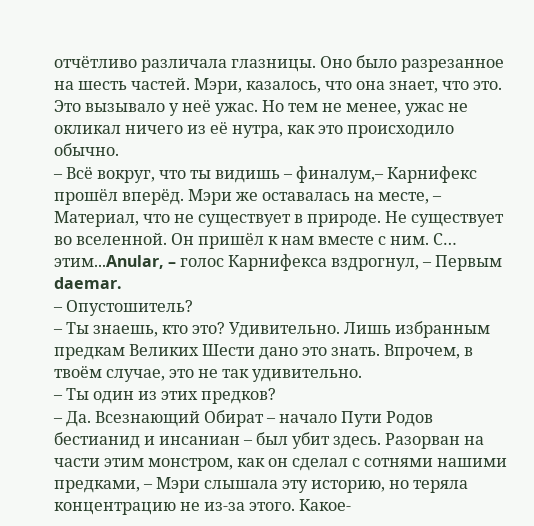отчётливо различала глазницы. Оно было разрезанное на шесть частей. Мэри, казалось, что она знает, что это. Это вызывало у неё ужас. Но тем не менее, ужас не окликал ничего из её нутра, как это происходило обычно.
– Всё вокруг, что ты видишь – финалум,– Карнифекс прошёл вперёд. Мэри же оставалась на месте, – Материал, что не существует в природе. Не существует во вселенной. Он пришёл к нам вместе с ним. С… этим...Anular, – голос Карнифекса вздрогнул, – Первым daemar.
– Опустошитель?
– Ты знаешь, кто это? Удивительно. Лишь избранным предкам Великих Шести дано это знать. Впрочем, в твоём случае, это не так удивительно.
– Ты один из этих предков?
– Да. Всезнающий Обират – начало Пути Родов бестианид и инсаниан – был убит здесь. Разорван на части этим монстром, как он сделал с сотнями нашими предками, – Мэри слышала эту историю, но теряла концентрацию не из-за этого. Какое-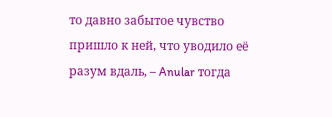то давно забытое чувство пришло к ней, что уводило её разум вдаль, – Anular тогда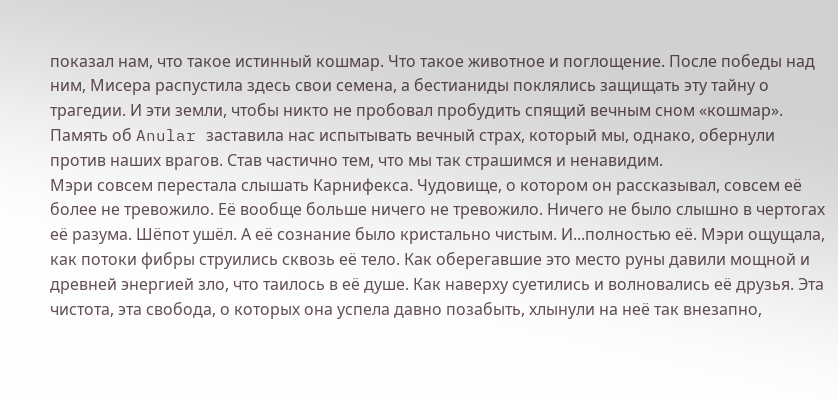показал нам, что такое истинный кошмар. Что такое животное и поглощение. После победы над ним, Мисера распустила здесь свои семена, а бестианиды поклялись защищать эту тайну о трагедии. И эти земли, чтобы никто не пробовал пробудить спящий вечным сном «кошмар». Память об Anular заставила нас испытывать вечный страх, который мы, однако, обернули против наших врагов. Став частично тем, что мы так страшимся и ненавидим.
Мэри совсем перестала слышать Карнифекса. Чудовище, о котором он рассказывал, совсем её более не тревожило. Её вообще больше ничего не тревожило. Ничего не было слышно в чертогах её разума. Шёпот ушёл. А её сознание было кристально чистым. И...полностью её. Мэри ощущала, как потоки фибры струились сквозь её тело. Как оберегавшие это место руны давили мощной и древней энергией зло, что таилось в её душе. Как наверху суетились и волновались её друзья. Эта чистота, эта свобода, о которых она успела давно позабыть, хлынули на неё так внезапно,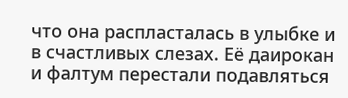что она распласталась в улыбке и в счастливых слезах. Её даирокан и фалтум перестали подавляться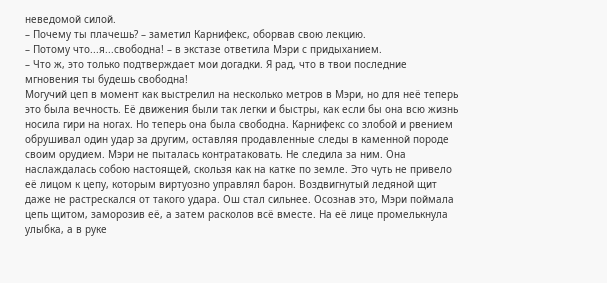неведомой силой.
– Почему ты плачешь? – заметил Карнифекс, оборвав свою лекцию.
– Потому что...я...свободна! – в экстазе ответила Мэри с придыханием.
– Что ж, это только подтверждает мои догадки. Я рад, что в твои последние мгновения ты будешь свободна!
Могучий цеп в момент как выстрелил на несколько метров в Мэри, но для неё теперь это была вечность. Её движения были так легки и быстры, как если бы она всю жизнь носила гири на ногах. Но теперь она была свободна. Карнифекс со злобой и рвением обрушивал один удар за другим, оставляя продавленные следы в каменной породе своим орудием. Мэри не пыталась контратаковать. Не следила за ним. Она наслаждалась собою настоящей, скользя как на катке по земле. Это чуть не привело её лицом к цепу, которым виртуозно управлял барон. Воздвигнутый ледяной щит даже не растрескался от такого удара. Ош стал сильнее. Осознав это, Мэри поймала цепь щитом, заморозив её, а затем расколов всё вместе. На её лице промелькнула улыбка, а в руке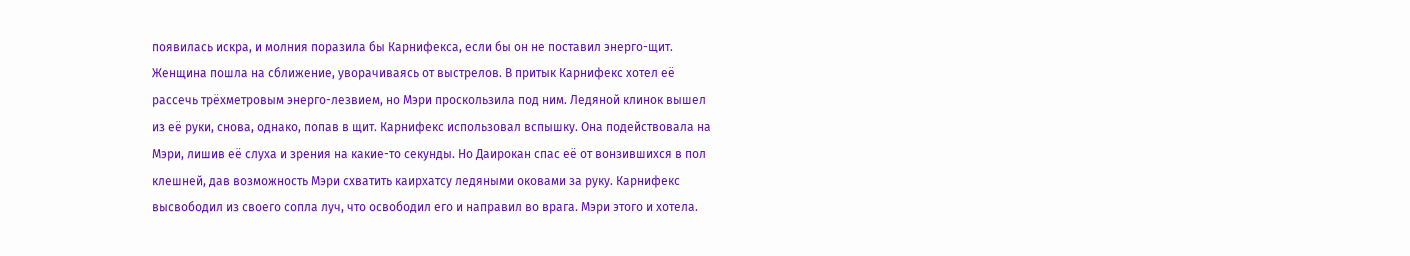появилась искра, и молния поразила бы Карнифекса, если бы он не поставил энерго-щит. Женщина пошла на сближение, уворачиваясь от выстрелов. В притык Карнифекс хотел её рассечь трёхметровым энерго-лезвием, но Мэри проскользила под ним. Ледяной клинок вышел из её руки, снова, однако, попав в щит. Карнифекс использовал вспышку. Она подействовала на Мэри, лишив её слуха и зрения на какие-то секунды. Но Даирокан спас её от вонзившихся в пол клешней, дав возможность Мэри схватить каирхатсу ледяными оковами за руку. Карнифекс высвободил из своего сопла луч, что освободил его и направил во врага. Мэри этого и хотела.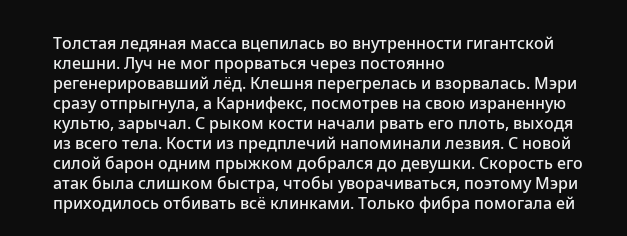Толстая ледяная масса вцепилась во внутренности гигантской клешни. Луч не мог прорваться через постоянно регенерировавший лёд. Клешня перегрелась и взорвалась. Мэри сразу отпрыгнула, а Карнифекс, посмотрев на свою израненную культю, зарычал. С рыком кости начали рвать его плоть, выходя из всего тела. Кости из предплечий напоминали лезвия. С новой силой барон одним прыжком добрался до девушки. Скорость его атак была слишком быстра, чтобы уворачиваться, поэтому Мэри приходилось отбивать всё клинками. Только фибра помогала ей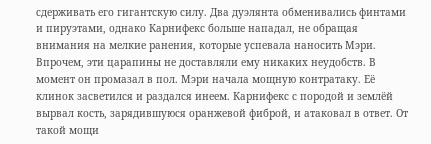сдерживать его гигантскую силу. Два дуэлянта обменивались финтами и пируэтами, однако Карнифекс больше нападал, не обращая внимания на мелкие ранения, которые успевала наносить Мэри. Впрочем, эти царапины не доставляли ему никаких неудобств. В момент он промазал в пол. Мэри начала мощную контратаку. Её клинок засветился и раздался инеем. Карнифекс с породой и землёй вырвал кость, зарядившуюся оранжевой фиброй, и атаковал в ответ. От такой мощи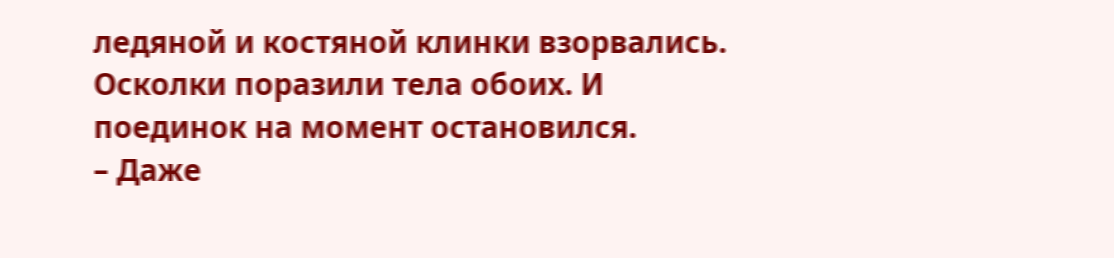ледяной и костяной клинки взорвались. Осколки поразили тела обоих. И поединок на момент остановился.
– Даже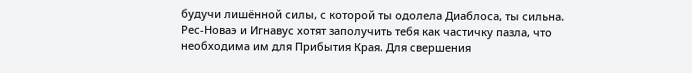будучи лишённой силы, с которой ты одолела Диаблоса, ты сильна. Рес-Новаэ и Игнавус хотят заполучить тебя как частичку пазла, что необходима им для Прибытия Края. Для свершения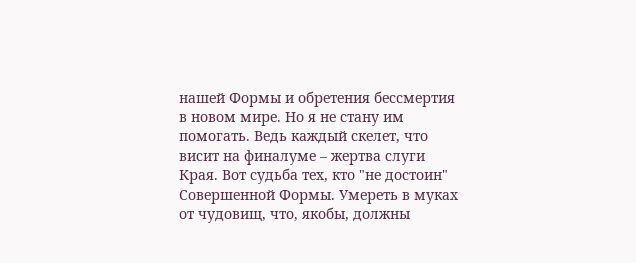нашей Формы и обретения бессмертия в новом мире. Но я не стану им помогать. Ведь каждый скелет, что висит на финалуме – жертва слуги Края. Вот судьба тех, кто "не достоин" Совершенной Формы. Умереть в муках от чудовищ, что, якобы, должны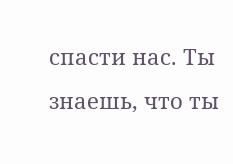спасти нас. Ты знаешь, что ты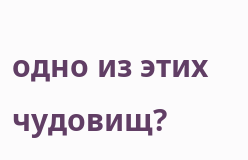одно из этих чудовищ?